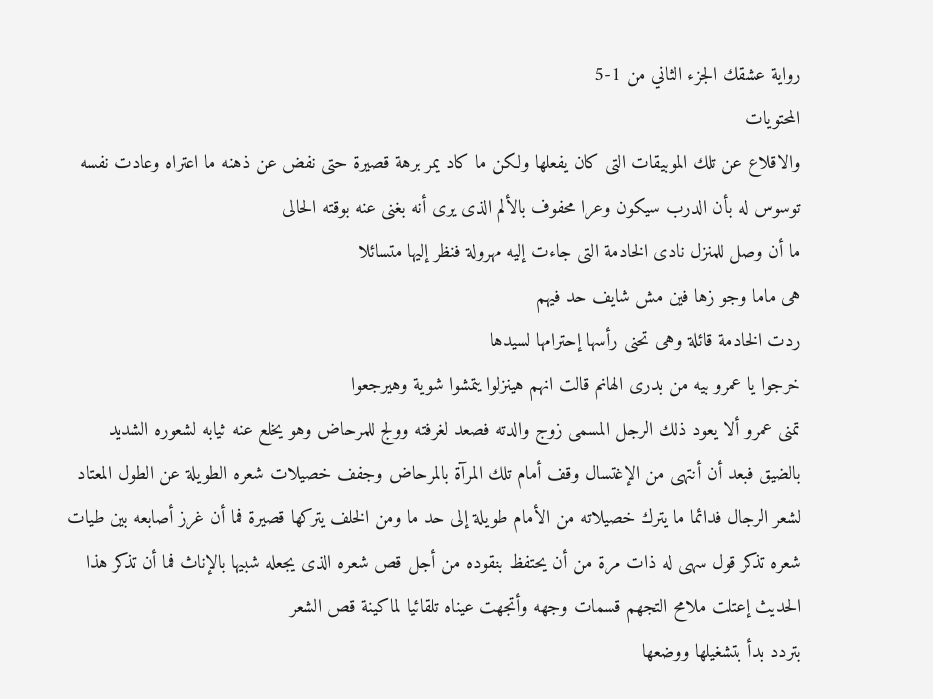رواية عشقك الجزء الثاني من 1-5
المحتويات
والاقلاع عن تلك الموبيقات التى كان يفعلها ولكن ما كاد يمر برهة قصيرة حتى نفض عن ذهنه ما اعتراه وعادت نفسه توسوس له بأن الدرب سيكون وعرا محفوف بالألم الذى يرى أنه بغنى عنه بوقته الحالى
ما أن وصل للمنزل نادى الخادمة التى جاءت إليه مهرولة فنظر إليها متسائلا
هى ماما وجو زها فين مش شايف حد فيهم
ردت الخادمة قائلة وهى تحنى رأسها إحترامها لسيدها
خرجوا يا عمرو بيه من بدرى الهانم قالت انهم هينزلوا يتمشوا شوية وهيرجعوا
تمنى عمرو ألا يعود ذلك الرجل المسمى زوج والدته فصعد لغرفته وولج للمرحاض وهو يخلع عنه ثيابه لشعوره الشديد بالضيق فبعد أن أنتهى من الإغتسال وقف أمام تلك المرآة بالمرحاض وجفف خصيلات شعره الطويلة عن الطول المعتاد لشعر الرجال فدائما ما يترك خصيلاته من الأمام طويلة إلى حد ما ومن الخلف يتركها قصيرة فما أن غرز أصابعه بين طيات شعره تذكر قول سهى له ذات مرة من أن يحتفظ بنقوده من أجل قص شعره الذى يجعله شبيها بالإناث فما أن تذكر هذا الحديث إعتلت ملامح التجهم قسمات وجهه وأتجهت عيناه تلقائيا لماكينة قص الشعر
بتردد بدأ بتشغيلها ووضعها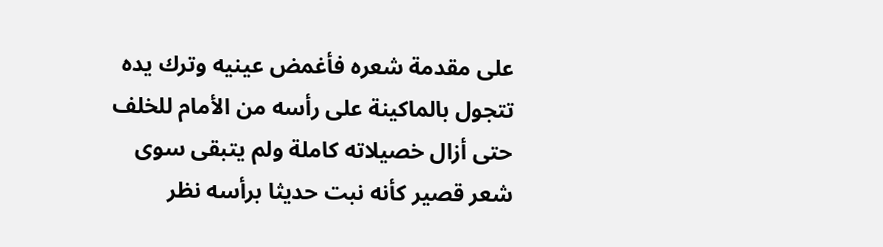على مقدمة شعره فأغمض عينيه وترك يده تتجول بالماكينة على رأسه من الأمام للخلف حتى أزال خصيلاته كاملة ولم يتبقى سوى شعر قصير كأنه نبت حديثا برأسه نظر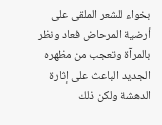بخواء للشعر الملقى على أرضية المرحاض فعاد ونظر بالمرآة وتعجب من مظهره الجديد الباعث على إثارة الدهشة ولكن ذلك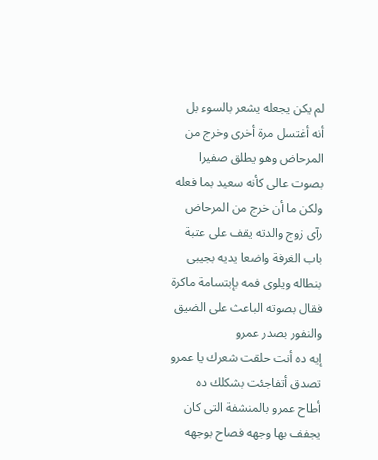لم يكن يجعله يشعر بالسوء بل أنه أغتسل مرة أخرى وخرج من المرحاض وهو يطلق صفيرا بصوت عالى كأنه سعيد بما فعله
ولكن ما أن خرج من المرحاض رآى زوج والدته يقف على عتبة باب الغرفة واضعا يديه بجيبى بنطاله ويلوى فمه بإبتسامة ماكرة فقال بصوته الباعث على الضيق والنفور بصدر عمرو
إيه ده أنت حلقت شعرك يا عمرو تصدق أتفاجئت بشكلك ده
أطاح عمرو بالمنشفة التى كان يجفف بها وجهه فصاح بوجهه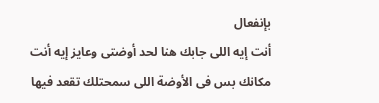بإنفعال
أنت إيه اللى جابك هنا لحد أوضتى وعايز إيه أنت مكانك بس فى الأوضة اللى سمحتلك تقعد فيها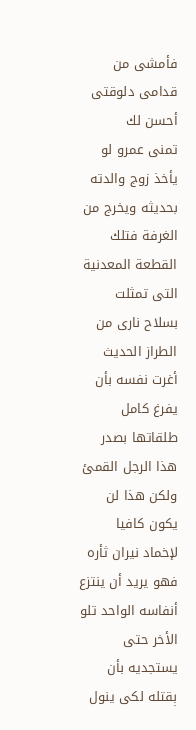فأمشى من قدامى دلوقتى أحسن لك
تمنى عمرو لو يأخذ زوج والدته بحديثه ويخرج من الغرفة فتلك القطعة المعدنية التى تمثلت بسلاح نارى من الطراز الحديث أغرت نفسه بأن يفرغ كامل طلقاتها بصدر هذا الرجل القمئ ولكن هذا لن يكون كافيا لإخماد نيران ثأره فهو يريد أن ينتزع أنفاسه الواحد تلو الأخر حتى يستجديه بأن ېقتله لكى ينول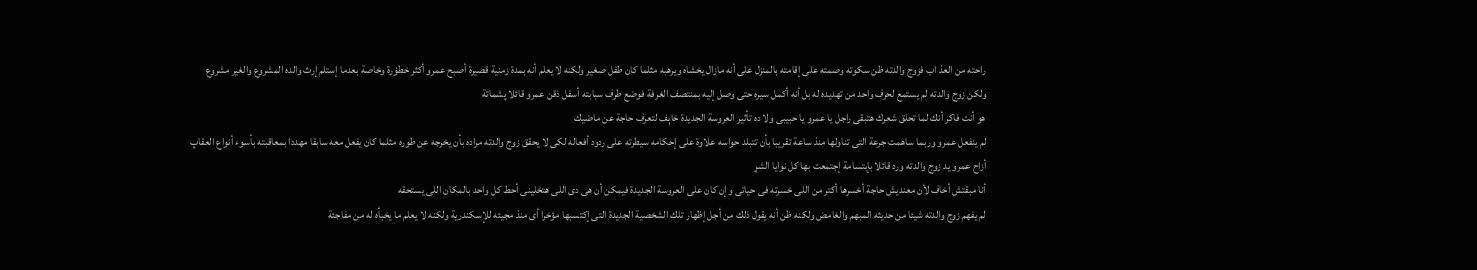راحته من العذ اب فزوج والدته ظن سكوته وصمته على إقامته بالمنزل على أنه مازال يخشاه ويرهبه مثلما كان طفل صغير ولكنه لا يعلم أنه بمدة زمنية قصيرة أصبح عمرو أكثر خطۏرة وخاصة بعدما إستلم إرث والده المشروع والغير مشروع
ولكن زوج والدته لم يستمع لحرف واحد من تهديده له بل أنه أكمل سيره حتى وصل إليه بمنتصف الغرفة فوضع طرف سبابته أسفل ذقن عمرو قائلا پشماتة
هو أنت فاكر أنك لما تحلق شعرك هتبقى راجل يا عمرو يا حبيبى ولا ده تأثير العروسة الجديدة خاېف لتعرف حاجة عن ماضيك
لم ينفعل عمرو وربما ساهمت جرعة التى تناولها منذ ساعة تقريبا بأن تتبلد حواسه علاوة على إحكامه سيطرته على ردود أفعاله لكى لا يحقق زوج والدته مراده بأن يخرجه عن طوره مثلما كان يفعل معه سابقا مهددا بمعاقبته بأسوء أنواع العقاپ
أزاح عمرو يد زوج والدته ورد قائلا بإبتسامة إجتمعت بها كل نوايا الشړ
أنا مبقتش أخاف لأن معنديش حاجة أخسرها أكتر من اللى خسرته فى حياتى وإن كان على العروسة الجديدة فيمكن أن هى دى اللى هتخلينى أحط كل واحد بالمكان اللى يستحقه
لم يفهم زوج والدته شيئا من حديثه المبهم والغامض ولكنه ظن أنه يقول ذلك من أجل إظهار تلك الشخصية الجديدة التى إكتسبها مؤخرا أى منذ مجيئه للإسكندرية ولكنه لا يعلم ما يخبأه له من مفاجئة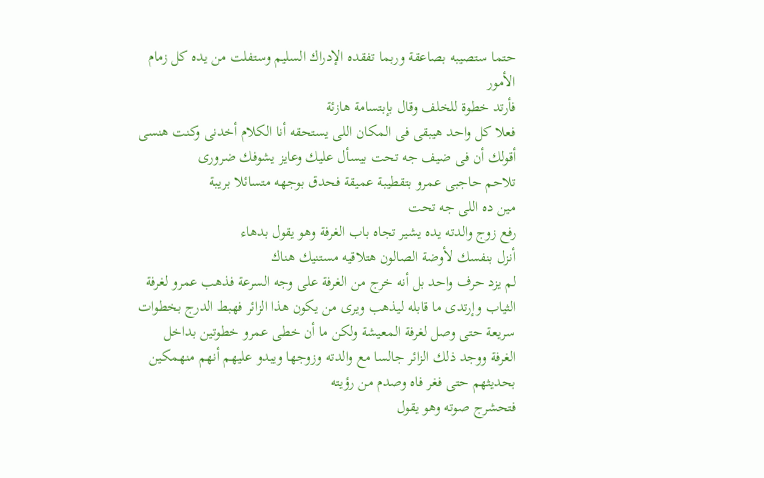حتما ستصيبه بصاعقة وربما تفقده الإدراك السليم وستفلت من يده كل زمام الأمور
فأرتد خطوة للخلف وقال بإبتسامة هازئة
فعلا كل واحد هيبقى فى المكان اللى يستحقه أنا الكلام أخدنى وكنت هنسى أقولك أن فى ضيف جه تحت بيسأل عليك وعايز يشوفك ضرورى
تلاحم حاجبى عمرو بتقطيبة عميقة فحدق بوجهه متسائلا بريبة
مين ده اللى جه تحت
رفع زوج والدته يده يشير تجاه باب الغرفة وهو يقول بدهاء
أنزل بنفسك لأوضة الصالون هتلاقيه مستنيك هناك
لم يزد حرف واحد بل أنه خرج من الغرفة على وجه السرعة فذهب عمرو لغرفة الثياب وإرتدى ما قابله ليذهب ويرى من يكون هذا الزائر فهبط الدرج بخطوات سريعة حتى وصل لغرفة المعيشة ولكن ما أن خطى عمرو خطوتين بداخل الغرفة ووجد ذلك الزائر جالسا مع والدته وزوجها ويبدو عليهم أنهم منهمكين بحديثهم حتى فغر فاه وصدم من رؤيته
فتحشرج صوته وهو يقول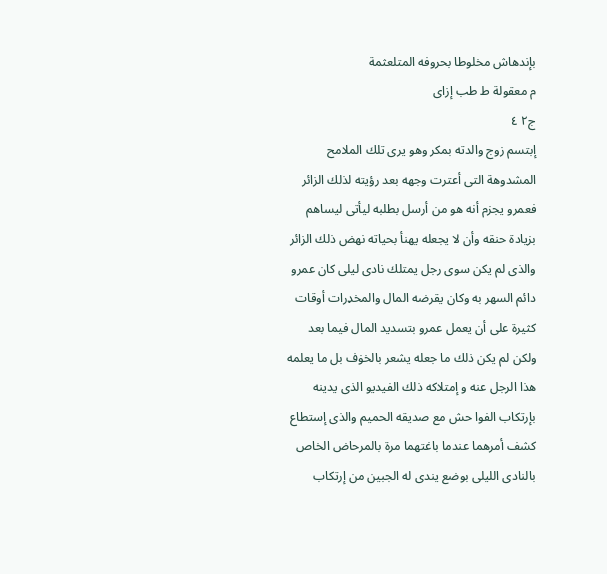بإندهاش مخلوطا بحروفه المتلعثمة
م معقولة ط طب إزاى
ج٢ ٤
إبتسم زوج والدته بمكر وهو يرى تلك الملامح المشدوهة التى أعترت وجهه بعد رؤيته لذلك الزائر فعمرو يجزم أنه هو من أرسل بطلبه ليأتى ليساهم بزيادة حنقه وأن لا يجعله يهنأ بحياته نهض ذلك الزائر والذى لم يكن سوى رجل يمتلك نادى ليلى كان عمرو دائم السهر به وكان يقرضه المال والمخډرات أوقات كثيرة على أن يعمل عمرو بتسديد المال فيما بعد ولكن لم يكن ذلك ما جعله يشعر بالخۏف بل ما يعلمه هذا الرجل عنه و إمتلاكه ذلك الفيديو الذى يدينه بإرتكاب الفوا حش مع صديقه الحميم والذى إستطاع كشف أمرهما عندما باغتهما مرة بالمرحاض الخاص بالنادى الليلى بوضع يندى له الجبين من إرتكاب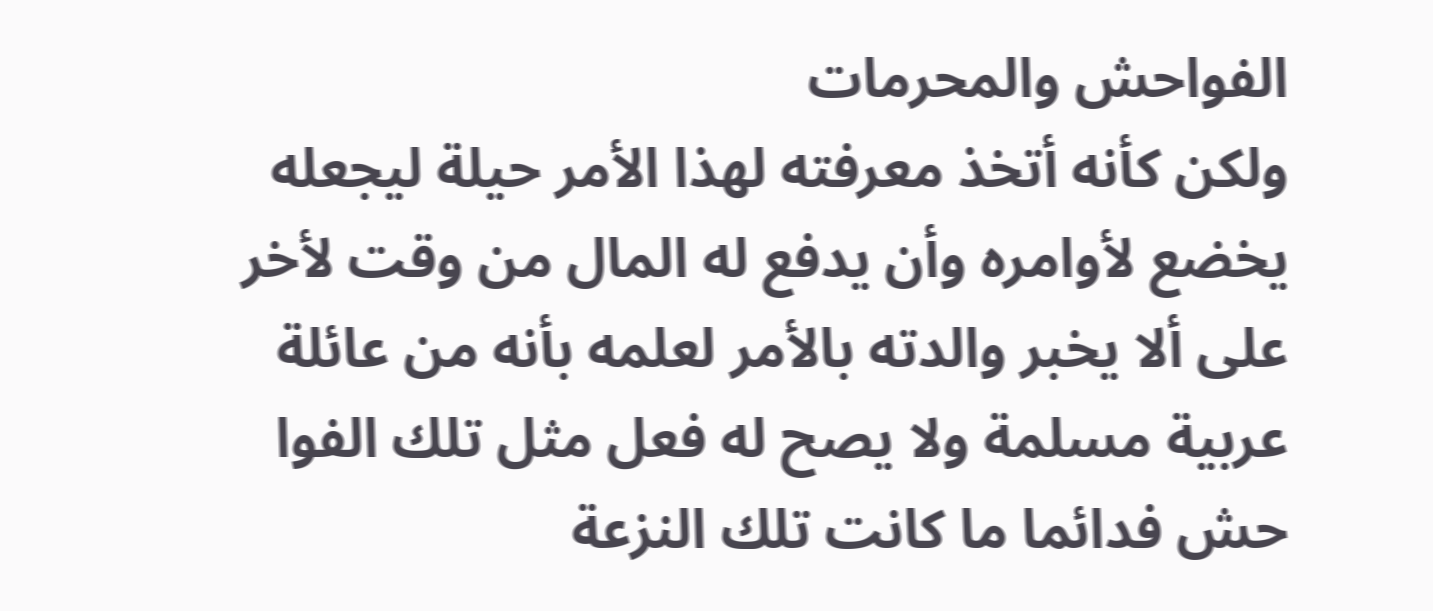الفواحش والمحرمات
ولكن كأنه أتخذ معرفته لهذا الأمر حيلة ليجعله يخضع لأوامره وأن يدفع له المال من وقت لأخر على ألا يخبر والدته بالأمر لعلمه بأنه من عائلة عربية مسلمة ولا يصح له فعل مثل تلك الفوا حش فدائما ما كانت تلك النزعة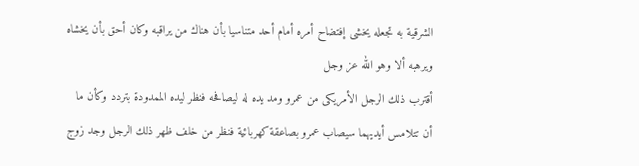الشرقية به تجعله يخشى إفتضاح أمره أمام أحد متناسيا بأن هناك من يراقبه وكان أحق بأن يخشاه ويرهبه ألا وهو الله عز وجل
أقترب ذلك الرجل الأمريكى من عمرو ومد يده له ليصافحه فنظر ليده الممدودة بتردد وكأن ما أن تتلامس أيديهما سيصاب عمرو بصاعقة كهربائية فنظر من خلف ظهر ذلك الرجل وجد زوج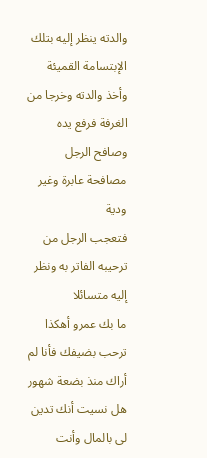والدته ينظر إليه بتلك الإبتسامة القميئة وأخذ والدته وخرجا من الغرفة فرفع يده وصافح الرجل مصافحة عابرة وغير ودية
فتعجب الرجل من ترحيبه الفاتر به ونظر إليه متسائلا
ما بك عمرو أهكذا ترحب بضيفك فأنا لم أراك منذ بضعة شهور هل نسيت أنك تدين لى بالمال وأنت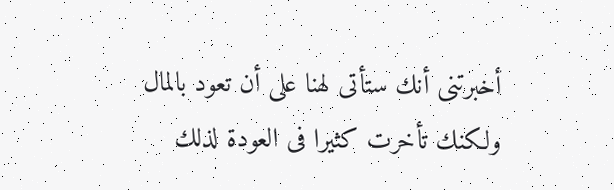أخبرتنى أنك ستأتى لهنا على أن تعود بالمال ولكنك تأخرت كثيرا فى العودة لذلك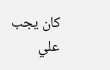كان يجب علي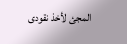المجئ لأخذ نقودى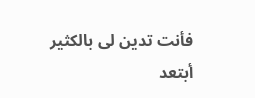فأنت تدين لى بالكثير
أبتعد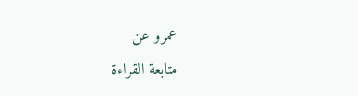عمرو عن
متابعة القراءة